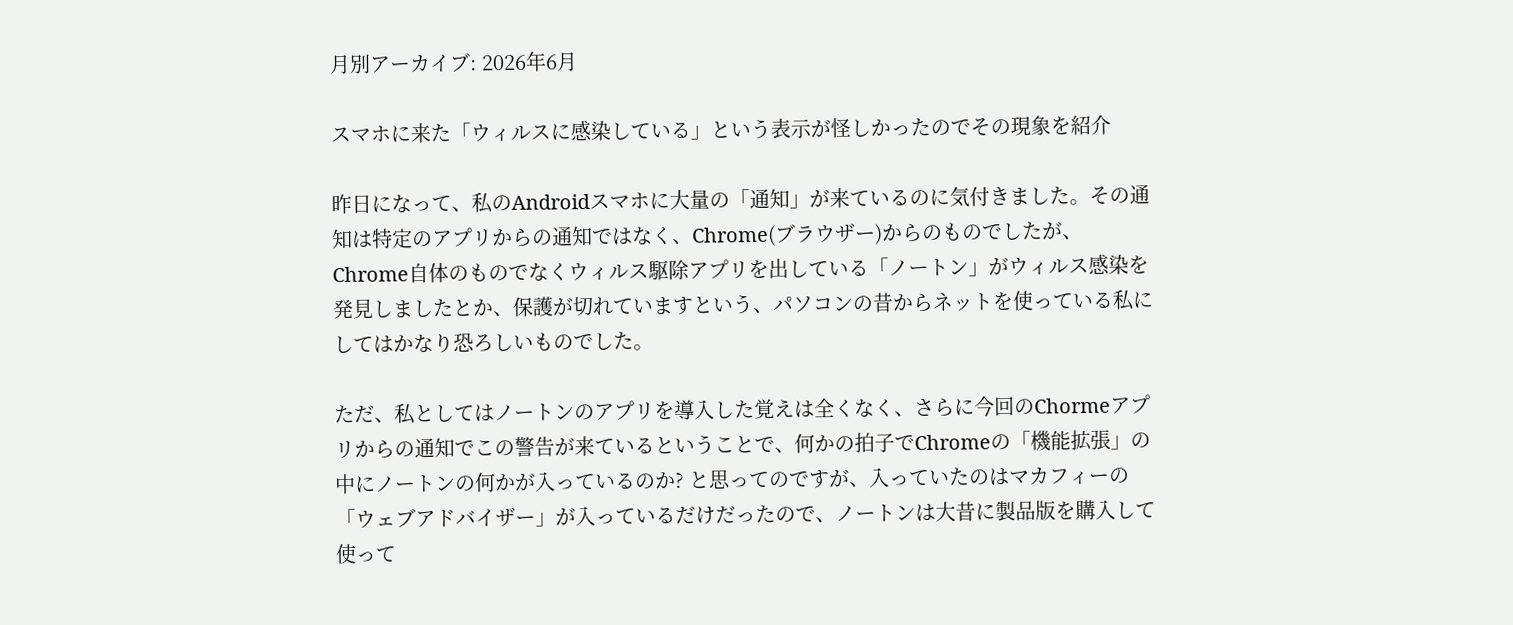月別アーカイブ: 2026年6月

スマホに来た「ウィルスに感染している」という表示が怪しかったのでその現象を紹介

昨日になって、私のAndroidスマホに大量の「通知」が来ているのに気付きました。その通知は特定のアプリからの通知ではなく、Chrome(ブラウザー)からのものでしたが、Chrome自体のものでなくウィルス駆除アプリを出している「ノートン」がウィルス感染を発見しましたとか、保護が切れていますという、パソコンの昔からネットを使っている私にしてはかなり恐ろしいものでした。

ただ、私としてはノートンのアプリを導入した覚えは全くなく、さらに今回のChormeアプリからの通知でこの警告が来ているということで、何かの拍子でChromeの「機能拡張」の中にノートンの何かが入っているのか? と思ってのですが、入っていたのはマカフィーの「ウェブアドバイザー」が入っているだけだったので、ノートンは大昔に製品版を購入して使って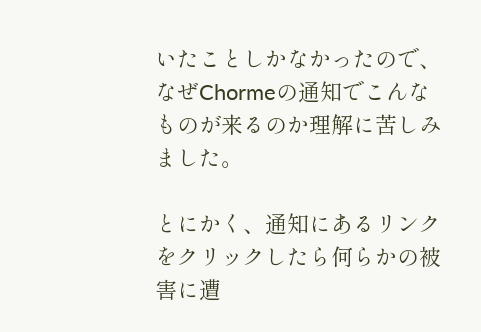いたことしかなかったので、なぜChormeの通知でこんなものが来るのか理解に苦しみました。

とにかく、通知にあるリンクをクリックしたら何らかの被害に遭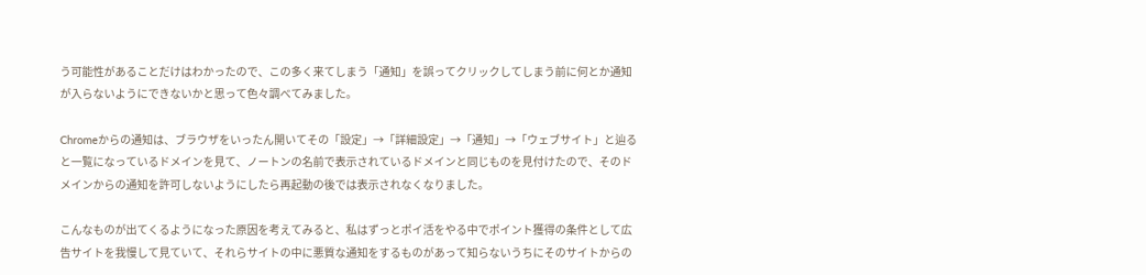う可能性があることだけはわかったので、この多く来てしまう「通知」を誤ってクリックしてしまう前に何とか通知が入らないようにできないかと思って色々調べてみました。

Chromeからの通知は、ブラウザをいったん開いてその「設定」→「詳細設定」→「通知」→「ウェブサイト」と辿ると一覧になっているドメインを見て、ノートンの名前で表示されているドメインと同じものを見付けたので、そのドメインからの通知を許可しないようにしたら再起動の後では表示されなくなりました。

こんなものが出てくるようになった原因を考えてみると、私はずっとポイ活をやる中でポイント獲得の条件として広告サイトを我慢して見ていて、それらサイトの中に悪質な通知をするものがあって知らないうちにそのサイトからの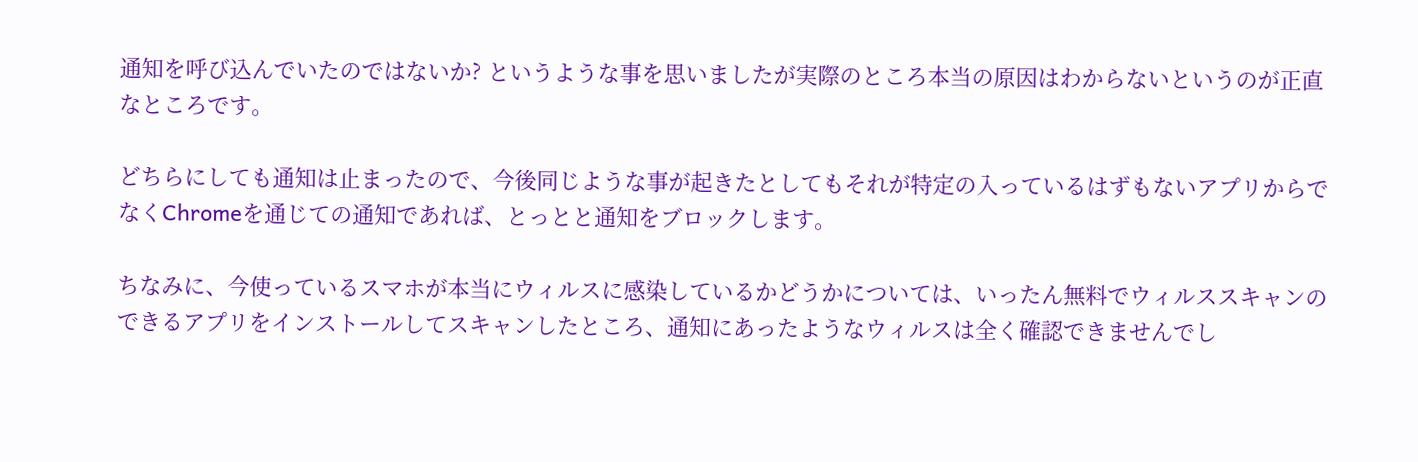通知を呼び込んでいたのではないか? というような事を思いましたが実際のところ本当の原因はわからないというのが正直なところです。

どちらにしても通知は止まったので、今後同じような事が起きたとしてもそれが特定の入っているはずもないアプリからでなくChromeを通じての通知であれば、とっとと通知をブロックします。

ちなみに、今使っているスマホが本当にウィルスに感染しているかどうかについては、いったん無料でウィルススキャンのできるアプリをインストールしてスキャンしたところ、通知にあったようなウィルスは全く確認できませんでし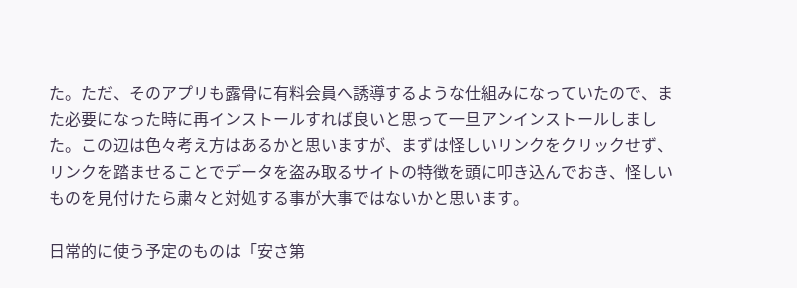た。ただ、そのアプリも露骨に有料会員へ誘導するような仕組みになっていたので、また必要になった時に再インストールすれば良いと思って一旦アンインストールしました。この辺は色々考え方はあるかと思いますが、まずは怪しいリンクをクリックせず、リンクを踏ませることでデータを盗み取るサイトの特徴を頭に叩き込んでおき、怪しいものを見付けたら粛々と対処する事が大事ではないかと思います。

日常的に使う予定のものは「安さ第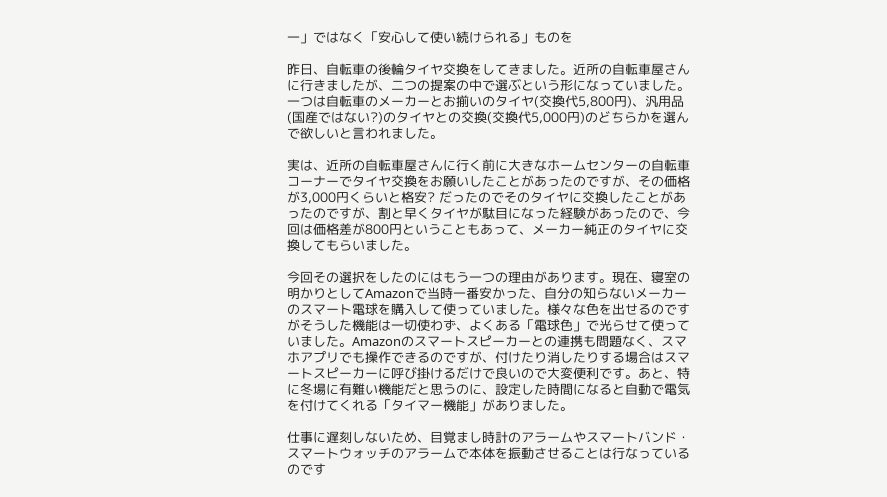一」ではなく「安心して使い続けられる」ものを

昨日、自転車の後輪タイヤ交換をしてきました。近所の自転車屋さんに行きましたが、二つの提案の中で選ぶという形になっていました。一つは自転車のメーカーとお揃いのタイヤ(交換代5,800円)、汎用品(国産ではない?)のタイヤとの交換(交換代5,000円)のどちらかを選んで欲しいと言われました。

実は、近所の自転車屋さんに行く前に大きなホームセンターの自転車コーナーでタイヤ交換をお願いしたことがあったのですが、その価格が3,000円くらいと格安? だったのでそのタイヤに交換したことがあったのですが、割と早くタイヤが駄目になった経験があったので、今回は価格差が800円ということもあって、メーカー純正のタイヤに交換してもらいました。

今回その選択をしたのにはもう一つの理由があります。現在、寝室の明かりとしてAmazonで当時一番安かった、自分の知らないメーカーのスマート電球を購入して使っていました。様々な色を出せるのですがそうした機能は一切使わず、よくある「電球色」で光らせて使っていました。Amazonのスマートスピーカーとの連携も問題なく、スマホアプリでも操作できるのですが、付けたり消したりする場合はスマートスピーカーに呼び掛けるだけで良いので大変便利です。あと、特に冬場に有難い機能だと思うのに、設定した時間になると自動で電気を付けてくれる「タイマー機能」がありました。

仕事に遅刻しないため、目覚まし時計のアラームやスマートバンド・スマートウォッチのアラームで本体を振動させることは行なっているのです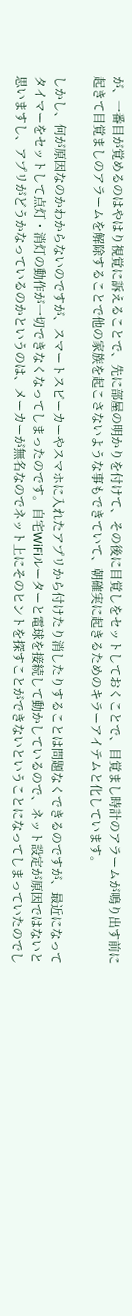が、一番目が覚めるのはやはり視覚に訴えることで、先に部屋の明かりを付けて、その後に目覚しをセットしておくことで、目覚まし時計のアラームが鳴り出す前に起きて目覚ましのアラームを解除することで他の家族を起こさないような事もできていて、朝確実に起きるためのキラーアイテムと化しています。

しかし、何が原因なのかわからないのですが、スマートスピーカーやスマホに入れたアプリから付けたり消したりすることは問題なくできるのですが、最近になってタイマーをセットして点灯・消灯の動作が一切できなくなってしまったのです。自宅WiFiルーターと電球を接続して動かしているので、ネット設定が原因ではないと思いますし、アプリがどうかなっているのかというのは、メーカーが無名なのでネット上にそのヒントを探すことができないということになってしまっていたのでし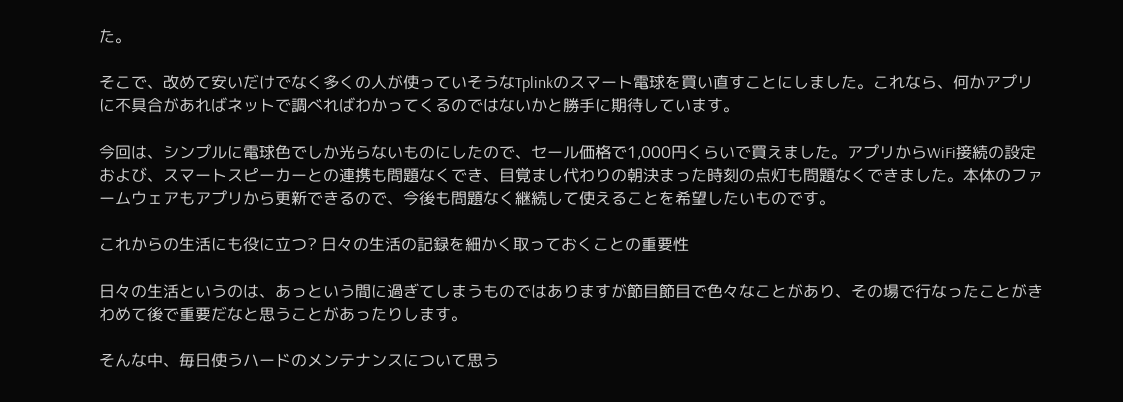た。

そこで、改めて安いだけでなく多くの人が使っていそうなTplinkのスマート電球を買い直すことにしました。これなら、何かアプリに不具合があればネットで調べればわかってくるのではないかと勝手に期待しています。

今回は、シンプルに電球色でしか光らないものにしたので、セール価格で1,000円くらいで買えました。アプリからWiFi接続の設定および、スマートスピーカーとの連携も問題なくでき、目覚まし代わりの朝決まった時刻の点灯も問題なくできました。本体のファームウェアもアプリから更新できるので、今後も問題なく継続して使えることを希望したいものです。

これからの生活にも役に立つ? 日々の生活の記録を細かく取っておくことの重要性

日々の生活というのは、あっという間に過ぎてしまうものではありますが節目節目で色々なことがあり、その場で行なったことがきわめて後で重要だなと思うことがあったりします。

そんな中、毎日使うハードのメンテナンスについて思う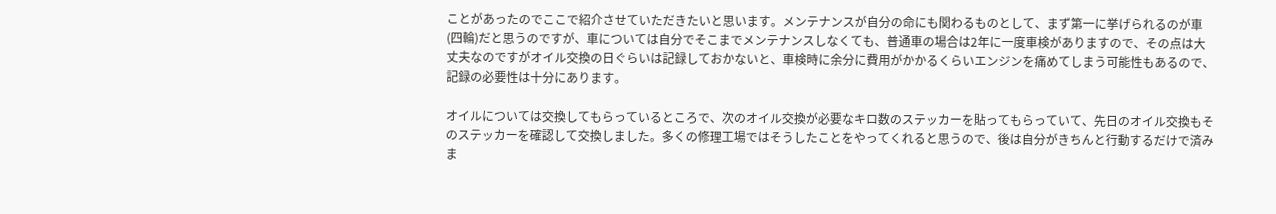ことがあったのでここで紹介させていただきたいと思います。メンテナンスが自分の命にも関わるものとして、まず第一に挙げられるのが車(四輪)だと思うのですが、車については自分でそこまでメンテナンスしなくても、普通車の場合は2年に一度車検がありますので、その点は大丈夫なのですがオイル交換の日ぐらいは記録しておかないと、車検時に余分に費用がかかるくらいエンジンを痛めてしまう可能性もあるので、記録の必要性は十分にあります。

オイルについては交換してもらっているところで、次のオイル交換が必要なキロ数のステッカーを貼ってもらっていて、先日のオイル交換もそのステッカーを確認して交換しました。多くの修理工場ではそうしたことをやってくれると思うので、後は自分がきちんと行動するだけで済みま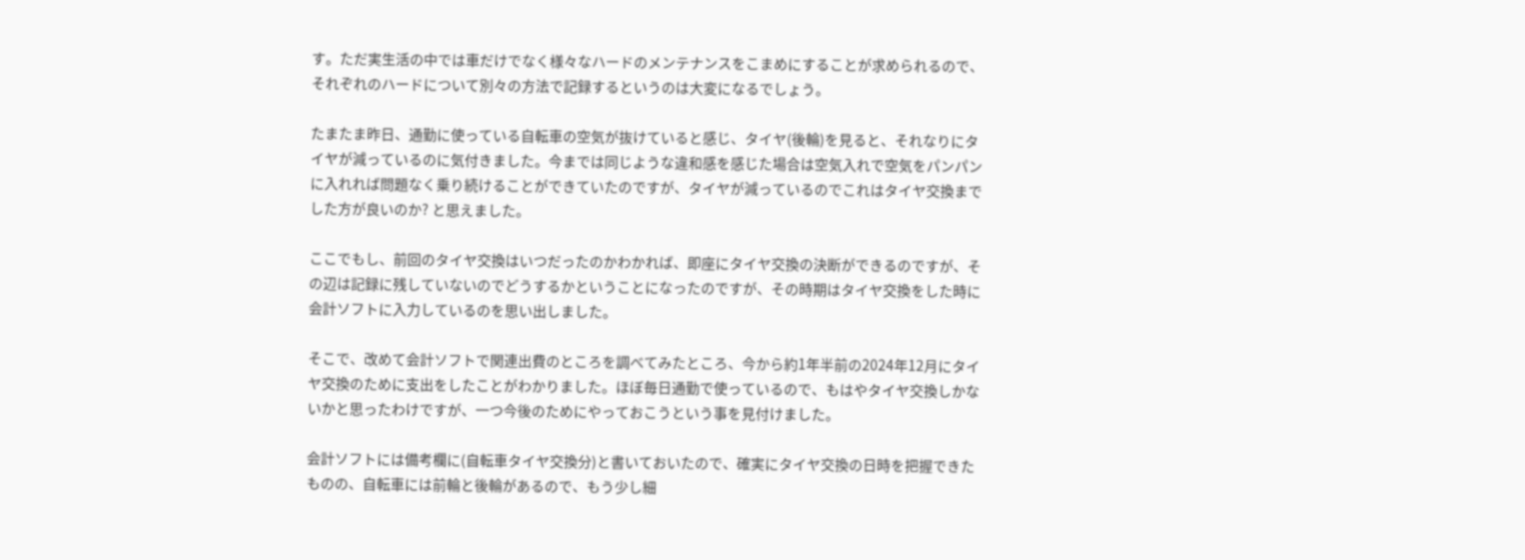す。ただ実生活の中では車だけでなく様々なハードのメンテナンスをこまめにすることが求められるので、それぞれのハードについて別々の方法で記録するというのは大変になるでしょう。

たまたま昨日、通勤に使っている自転車の空気が抜けていると感じ、タイヤ(後輪)を見ると、それなりにタイヤが減っているのに気付きました。今までは同じような違和感を感じた場合は空気入れで空気をパンパンに入れれば問題なく乗り続けることができていたのですが、タイヤが減っているのでこれはタイヤ交換までした方が良いのか? と思えました。

ここでもし、前回のタイヤ交換はいつだったのかわかれば、即座にタイヤ交換の決断ができるのですが、その辺は記録に残していないのでどうするかということになったのですが、その時期はタイヤ交換をした時に会計ソフトに入力しているのを思い出しました。

そこで、改めて会計ソフトで関連出費のところを調べてみたところ、今から約1年半前の2024年12月にタイヤ交換のために支出をしたことがわかりました。ほぼ毎日通勤で使っているので、もはやタイヤ交換しかないかと思ったわけですが、一つ今後のためにやっておこうという事を見付けました。

会計ソフトには備考欄に(自転車タイヤ交換分)と書いておいたので、確実にタイヤ交換の日時を把握できたものの、自転車には前輪と後輪があるので、もう少し細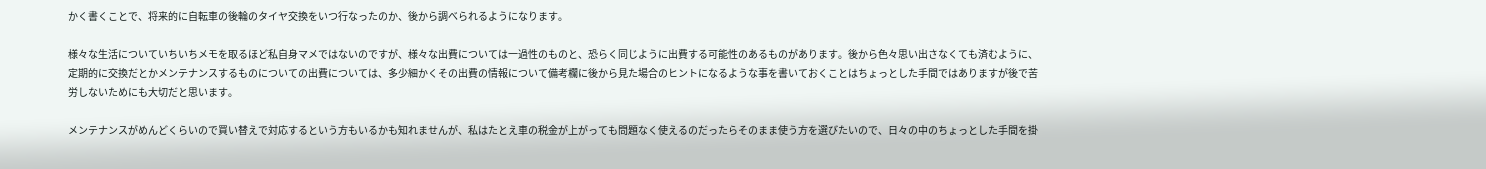かく書くことで、将来的に自転車の後輪のタイヤ交換をいつ行なったのか、後から調べられるようになります。

様々な生活についていちいちメモを取るほど私自身マメではないのですが、様々な出費については一過性のものと、恐らく同じように出費する可能性のあるものがあります。後から色々思い出さなくても済むように、定期的に交換だとかメンテナンスするものについての出費については、多少細かくその出費の情報について備考欄に後から見た場合のヒントになるような事を書いておくことはちょっとした手間ではありますが後で苦労しないためにも大切だと思います。

メンテナンスがめんどくらいので買い替えで対応するという方もいるかも知れませんが、私はたとえ車の税金が上がっても問題なく使えるのだったらそのまま使う方を選びたいので、日々の中のちょっとした手間を掛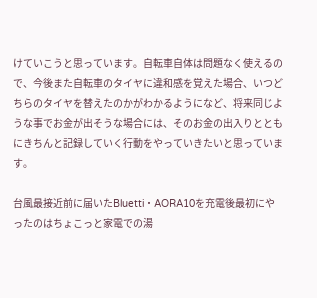けていこうと思っています。自転車自体は問題なく使えるので、今後また自転車のタイヤに違和感を覚えた場合、いつどちらのタイヤを替えたのかがわかるようになど、将来同じような事でお金が出そうな場合には、そのお金の出入りとともにきちんと記録していく行動をやっていきたいと思っています。

台風最接近前に届いたBluetti・AORA10を充電後最初にやったのはちょこっと家電での湯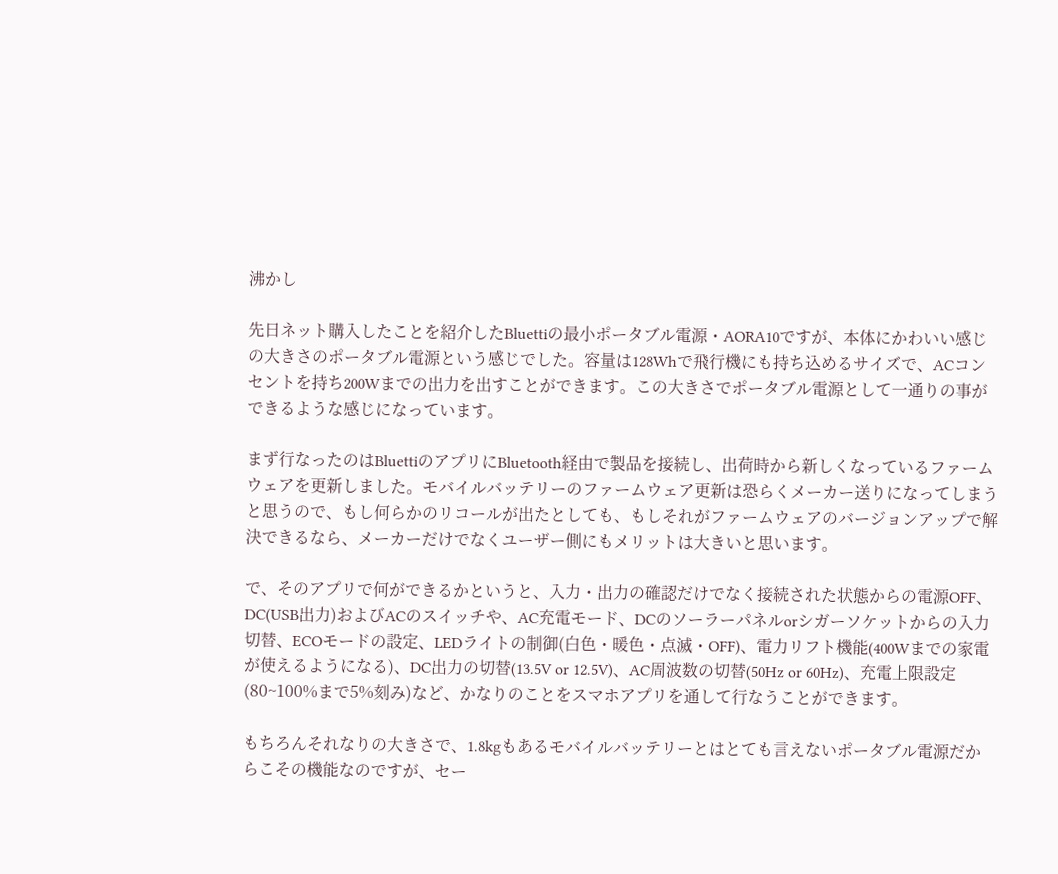沸かし

先日ネット購入したことを紹介したBluettiの最小ポータブル電源・AORA10ですが、本体にかわいい感じの大きさのポータブル電源という感じでした。容量は128Whで飛行機にも持ち込めるサイズで、ACコンセントを持ち200Wまでの出力を出すことができます。この大きさでポータブル電源として一通りの事ができるような感じになっています。

まず行なったのはBluettiのアプリにBluetooth経由で製品を接続し、出荷時から新しくなっているファームウェアを更新しました。モバイルバッテリーのファームウェア更新は恐らくメーカー送りになってしまうと思うので、もし何らかのリコールが出たとしても、もしそれがファームウェアのバージョンアップで解決できるなら、メーカーだけでなくユーザー側にもメリットは大きいと思います。

で、そのアプリで何ができるかというと、入力・出力の確認だけでなく接続された状態からの電源OFF、DC(USB出力)およびACのスイッチや、AC充電モード、DCのソーラーパネルorシガーソケットからの入力切替、ECOモードの設定、LEDライトの制御(白色・暖色・点滅・OFF)、電力リフト機能(400Wまでの家電が使えるようになる)、DC出力の切替(13.5V or 12.5V)、AC周波数の切替(50Hz or 60Hz)、充電上限設定(80~100%まで5%刻み)など、かなりのことをスマホアプリを通して行なうことができます。

もちろんそれなりの大きさで、1.8kgもあるモバイルバッテリーとはとても言えないポータブル電源だからこその機能なのですが、セー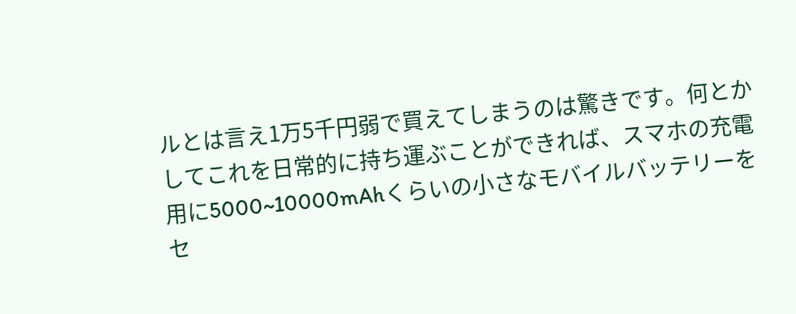ルとは言え1万5千円弱で買えてしまうのは驚きです。何とかしてこれを日常的に持ち運ぶことができれば、スマホの充電用に5000~10000mAhくらいの小さなモバイルバッテリーをセ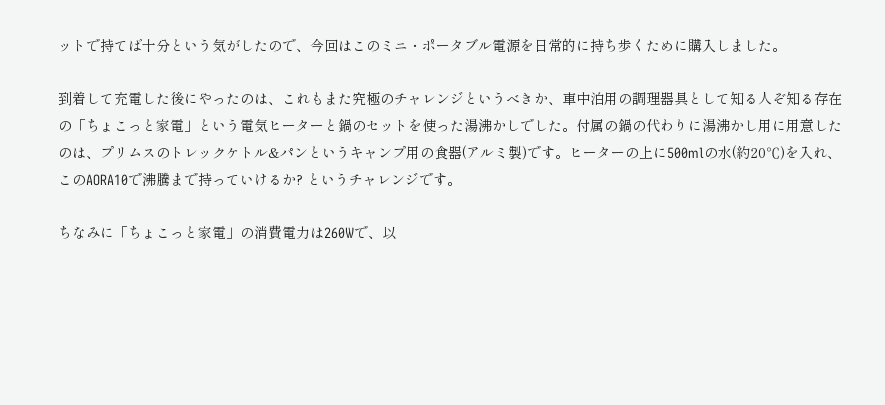ットで持てば十分という気がしたので、今回はこのミニ・ポータブル電源を日常的に持ち歩くために購入しました。

到着して充電した後にやったのは、これもまた究極のチャレンジというべきか、車中泊用の調理器具として知る人ぞ知る存在の「ちょこっと家電」という電気ヒーターと鍋のセットを使った湯沸かしでした。付属の鍋の代わりに湯沸かし用に用意したのは、プリムスのトレックケトル&パンというキャンプ用の食器(アルミ製)です。ヒーターの上に500mlの水(約20℃)を入れ、このAORA10で沸騰まで持っていけるか? というチャレンジです。

ちなみに「ちょこっと家電」の消費電力は260Wで、以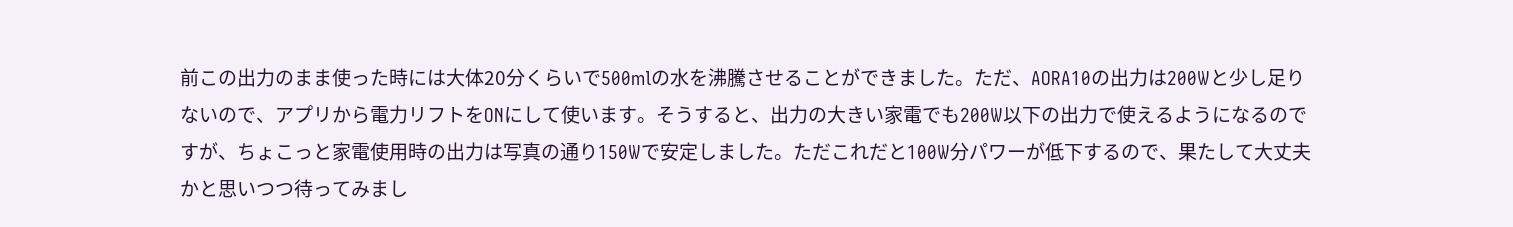前この出力のまま使った時には大体20分くらいで500mlの水を沸騰させることができました。ただ、AORA10の出力は200Wと少し足りないので、アプリから電力リフトをONにして使います。そうすると、出力の大きい家電でも200W以下の出力で使えるようになるのですが、ちょこっと家電使用時の出力は写真の通り150Wで安定しました。ただこれだと100W分パワーが低下するので、果たして大丈夫かと思いつつ待ってみまし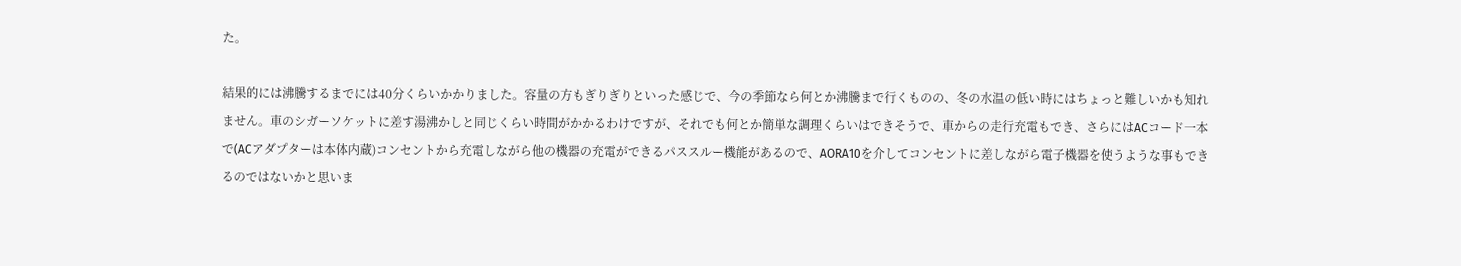た。

結果的には沸騰するまでには40分くらいかかりました。容量の方もぎりぎりといった感じで、今の季節なら何とか沸騰まで行くものの、冬の水温の低い時にはちょっと難しいかも知れません。車のシガーソケットに差す湯沸かしと同じくらい時間がかかるわけですが、それでも何とか簡単な調理くらいはできそうで、車からの走行充電もでき、さらにはACコード一本で(ACアダプターは本体内蔵)コンセントから充電しながら他の機器の充電ができるパススルー機能があるので、AORA10を介してコンセントに差しながら電子機器を使うような事もできるのではないかと思いま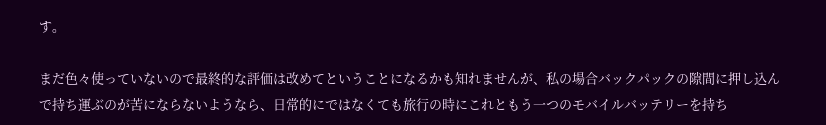す。

まだ色々使っていないので最終的な評価は改めてということになるかも知れませんが、私の場合バックパックの隙間に押し込んで持ち運ぶのが苦にならないようなら、日常的にではなくても旅行の時にこれともう一つのモバイルバッテリーを持ち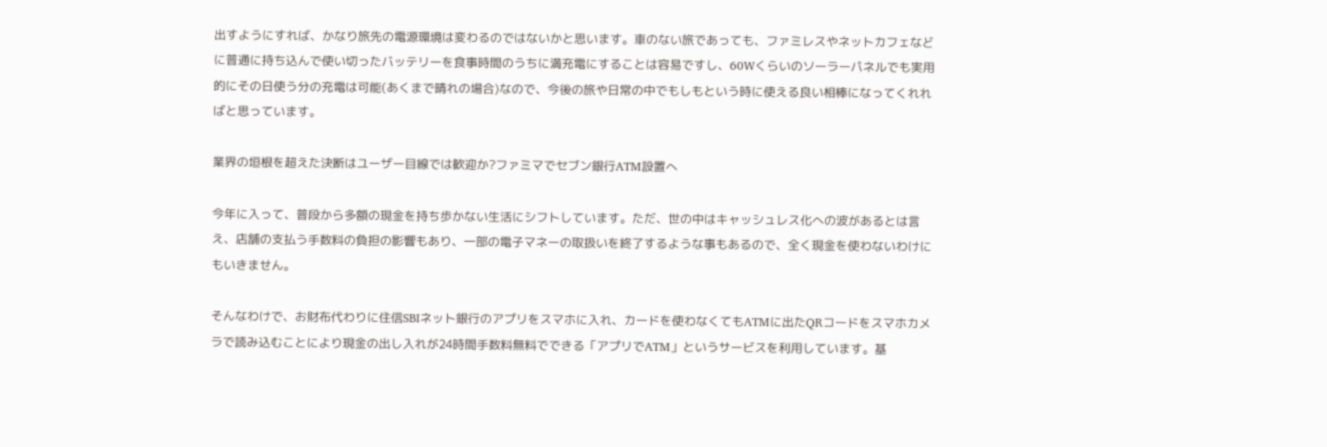出すようにすれば、かなり旅先の電源環境は変わるのではないかと思います。車のない旅であっても、ファミレスやネットカフェなどに普通に持ち込んで使い切ったバッテリーを食事時間のうちに満充電にすることは容易ですし、60Wくらいのソーラーパネルでも実用的にその日使う分の充電は可能(あくまで晴れの場合)なので、今後の旅や日常の中でもしもという時に使える良い相棒になってくれればと思っています。

業界の垣根を超えた決断はユーザー目線では歓迎か?ファミマでセブン銀行ATM設置へ

今年に入って、普段から多額の現金を持ち歩かない生活にシフトしています。ただ、世の中はキャッシュレス化への波があるとは言え、店舗の支払う手数料の負担の影響もあり、一部の電子マネーの取扱いを終了するような事もあるので、全く現金を使わないわけにもいきません。

そんなわけで、お財布代わりに住信SBIネット銀行のアプリをスマホに入れ、カードを使わなくてもATMに出たQRコードをスマホカメラで読み込むことにより現金の出し入れが24時間手数料無料でできる「アプリでATM」というサービスを利用しています。基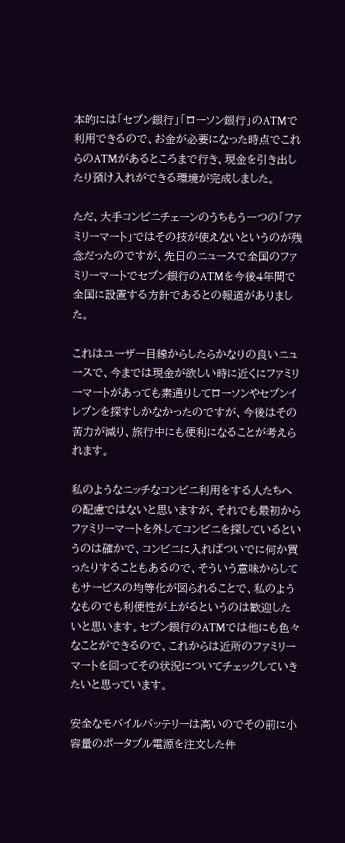本的には「セブン銀行」「ローソン銀行」のATMで利用できるので、お金が必要になった時点でこれらのATMがあるところまで行き、現金を引き出したり預け入れができる環境が完成しました。

ただ、大手コンビニチェーンのうちもう一つの「ファミリーマート」ではその技が使えないというのが残念だったのですが、先日のニュースで全国のファミリーマートでセブン銀行のATMを今後4年間で全国に設置する方針であるとの報道がありました。

これはユーザー目線からしたらかなりの良いニュースで、今までは現金が欲しい時に近くにファミリーマートがあっても素通りしてローソンやセブンイレブンを探すしかなかったのですが、今後はその苦力が減り、旅行中にも便利になることが考えられます。

私のようなニッチなコンビニ利用をする人たちへの配慮ではないと思いますが、それでも最初からファミリーマートを外してコンビニを探しているというのは確かで、コンビニに入ればついでに何か買ったりすることもあるので、そういう意味からしてもサービスの均等化が図られることで、私のようなものでも利便性が上がるというのは歓迎したいと思います。セブン銀行のATMでは他にも色々なことができるので、これからは近所のファミリーマートを回ってその状況についてチェックしていきたいと思っています。

安全なモバイルバッテリーは高いのでその前に小容量のポータブル電源を注文した件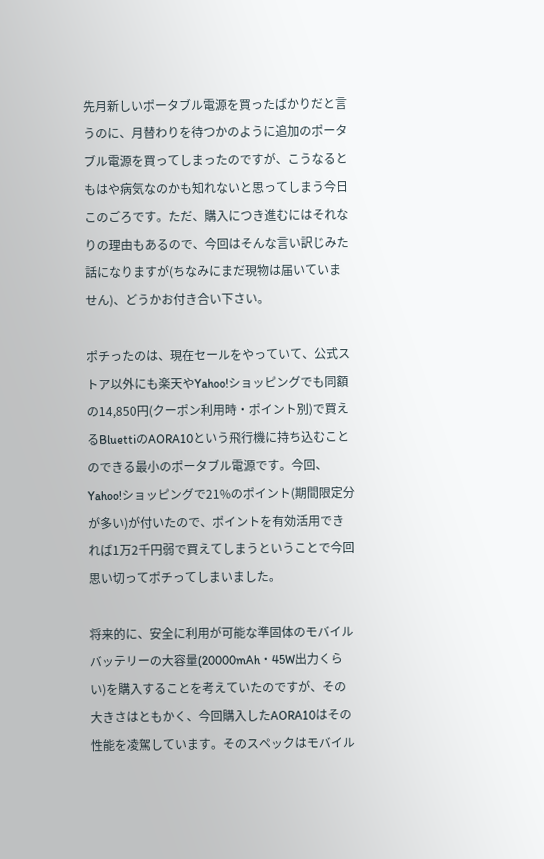先月新しいポータブル電源を買ったばかりだと言うのに、月替わりを待つかのように追加のポータブル電源を買ってしまったのですが、こうなるともはや病気なのかも知れないと思ってしまう今日このごろです。ただ、購入につき進むにはそれなりの理由もあるので、今回はそんな言い訳じみた話になりますが(ちなみにまだ現物は届いていません)、どうかお付き合い下さい。

ポチったのは、現在セールをやっていて、公式ストア以外にも楽天やYahoo!ショッピングでも同額の14,850円(クーポン利用時・ポイント別)で買えるBluettiのAORA10という飛行機に持ち込むことのできる最小のポータブル電源です。今回、Yahoo!ショッピングで21%のポイント(期間限定分が多い)が付いたので、ポイントを有効活用できれば1万2千円弱で買えてしまうということで今回思い切ってポチってしまいました。

将来的に、安全に利用が可能な準固体のモバイルバッテリーの大容量(20000mAh・45W出力くらい)を購入することを考えていたのですが、その大きさはともかく、今回購入したAORA10はその性能を凌駕しています。そのスペックはモバイル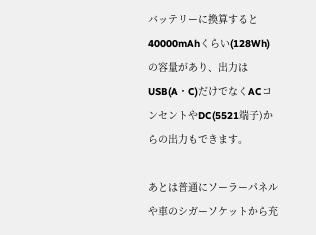バッテリーに換算すると40000mAhくらい(128Wh)の容量があり、出力はUSB(A・C)だけでなくACコンセントやDC(5521端子)からの出力もできます。

あとは普通にソーラーパネルや車のシガーソケットから充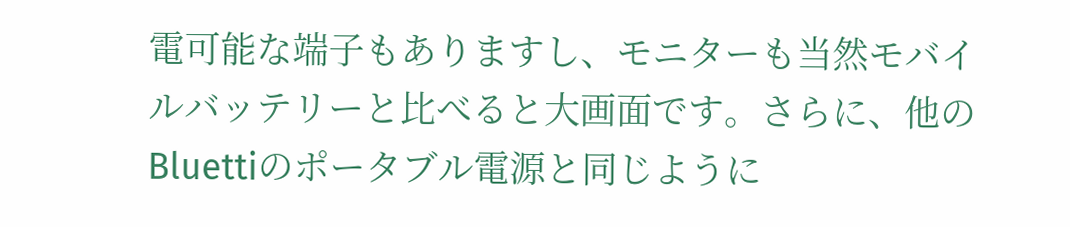電可能な端子もありますし、モニターも当然モバイルバッテリーと比べると大画面です。さらに、他のBluettiのポータブル電源と同じように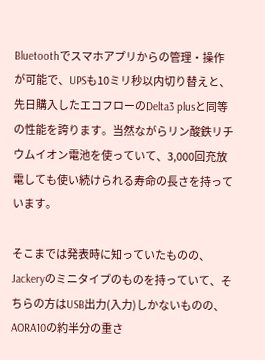Bluetoothでスマホアプリからの管理・操作が可能で、UPSも10ミリ秒以内切り替えと、先日購入したエコフローのDelta3 plusと同等の性能を誇ります。当然ながらリン酸鉄リチウムイオン電池を使っていて、3,000回充放電しても使い続けられる寿命の長さを持っています。

そこまでは発表時に知っていたものの、Jackeryのミニタイプのものを持っていて、そちらの方はUSB出力(入力)しかないものの、AORA10の約半分の重さ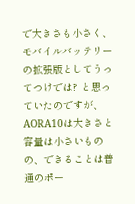で大きさも小さく、モバイルバッテリーの拡張版としてうってつけでは? と思っていたのですが、AORA10は大きさと容量は小さいものの、できることは普通のポー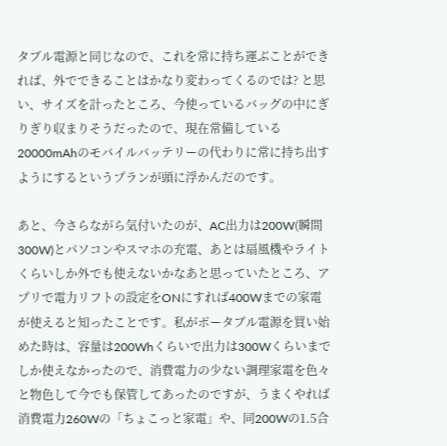タブル電源と同じなので、これを常に持ち運ぶことができれば、外でできることはかなり変わってくるのでは? と思い、サイズを計ったところ、今使っているバッグの中にぎりぎり収まりそうだったので、現在常備している20000mAhのモバイルバッテリーの代わりに常に持ち出すようにするというプランが頭に浮かんだのです。

あと、今さらながら気付いたのが、AC出力は200W(瞬間300W)とパソコンやスマホの充電、あとは扇風機やライトくらいしか外でも使えないかなあと思っていたところ、アプリで電力リフトの設定をONにすれば400Wまでの家電が使えると知ったことです。私がポータブル電源を買い始めた時は、容量は200Whくらいで出力は300Wくらいまでしか使えなかったので、消費電力の少ない調理家電を色々と物色して今でも保管してあったのですが、うまくやれば消費電力260Wの「ちょこっと家電」や、同200Wの1.5合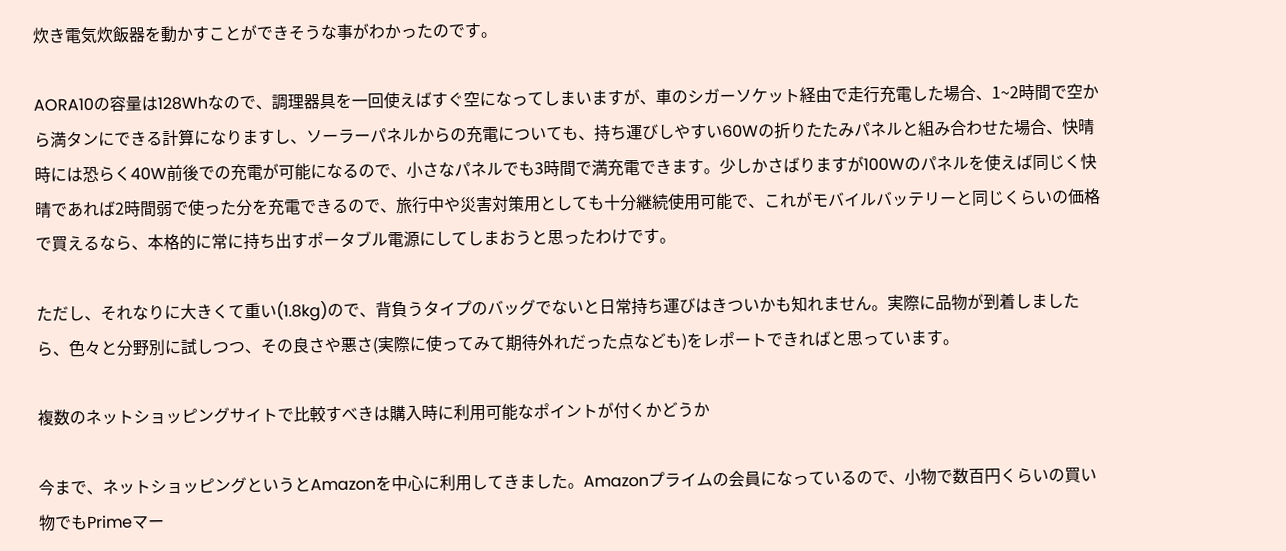炊き電気炊飯器を動かすことができそうな事がわかったのです。

AORA10の容量は128Whなので、調理器具を一回使えばすぐ空になってしまいますが、車のシガーソケット経由で走行充電した場合、1~2時間で空から満タンにできる計算になりますし、ソーラーパネルからの充電についても、持ち運びしやすい60Wの折りたたみパネルと組み合わせた場合、快晴時には恐らく40W前後での充電が可能になるので、小さなパネルでも3時間で満充電できます。少しかさばりますが100Wのパネルを使えば同じく快晴であれば2時間弱で使った分を充電できるので、旅行中や災害対策用としても十分継続使用可能で、これがモバイルバッテリーと同じくらいの価格で買えるなら、本格的に常に持ち出すポータブル電源にしてしまおうと思ったわけです。

ただし、それなりに大きくて重い(1.8kg)ので、背負うタイプのバッグでないと日常持ち運びはきついかも知れません。実際に品物が到着しましたら、色々と分野別に試しつつ、その良さや悪さ(実際に使ってみて期待外れだった点なども)をレポートできればと思っています。

複数のネットショッピングサイトで比較すべきは購入時に利用可能なポイントが付くかどうか

今まで、ネットショッピングというとAmazonを中心に利用してきました。Amazonプライムの会員になっているので、小物で数百円くらいの買い物でもPrimeマー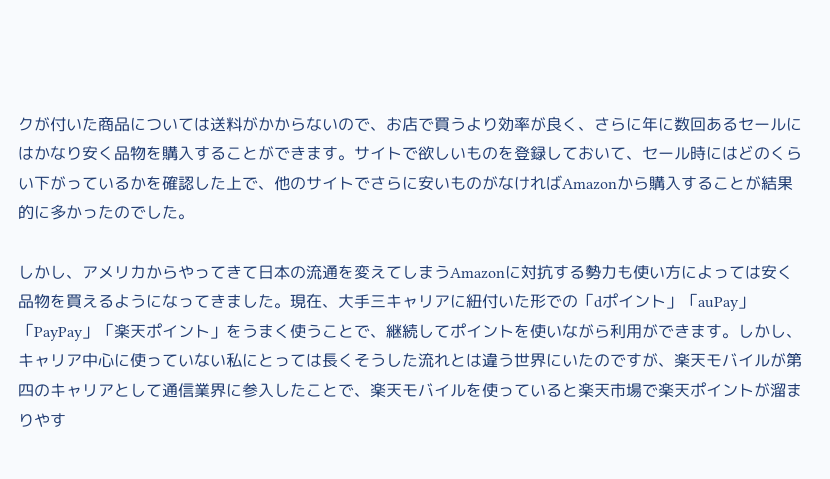クが付いた商品については送料がかからないので、お店で買うより効率が良く、さらに年に数回あるセールにはかなり安く品物を購入することができます。サイトで欲しいものを登録しておいて、セール時にはどのくらい下がっているかを確認した上で、他のサイトでさらに安いものがなければAmazonから購入することが結果的に多かったのでした。

しかし、アメリカからやってきて日本の流通を変えてしまうAmazonに対抗する勢力も使い方によっては安く品物を買えるようになってきました。現在、大手三キャリアに紐付いた形での「dポイント」「auPay」「PayPay」「楽天ポイント」をうまく使うことで、継続してポイントを使いながら利用ができます。しかし、キャリア中心に使っていない私にとっては長くそうした流れとは違う世界にいたのですが、楽天モバイルが第四のキャリアとして通信業界に参入したことで、楽天モバイルを使っていると楽天市場で楽天ポイントが溜まりやす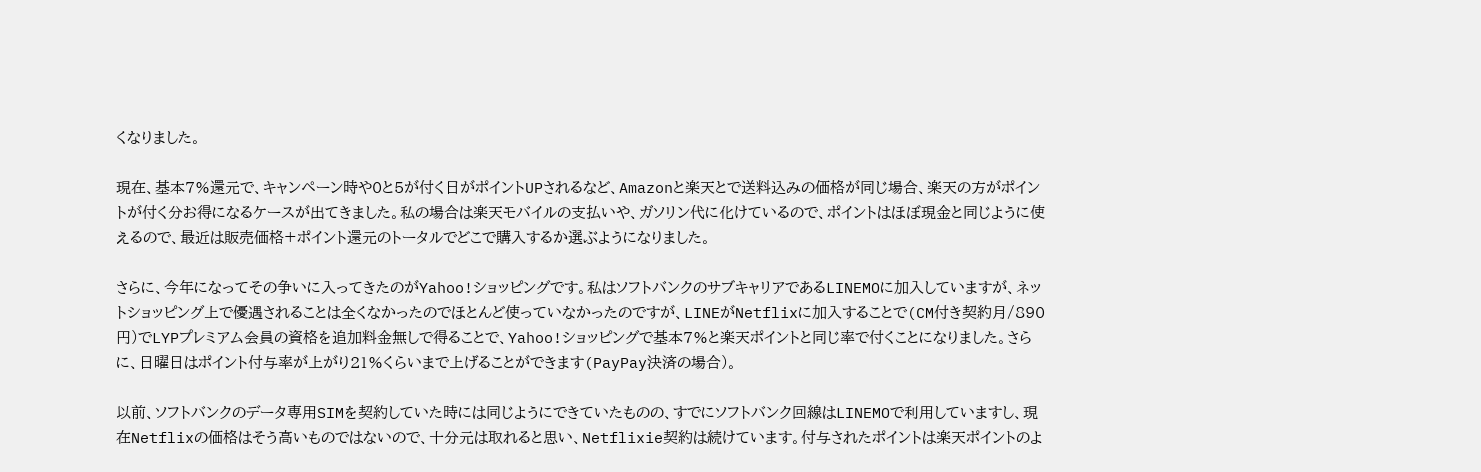くなりました。

現在、基本7%還元で、キャンペーン時や0と5が付く日がポイントUPされるなど、Amazonと楽天とで送料込みの価格が同じ場合、楽天の方がポイントが付く分お得になるケースが出てきました。私の場合は楽天モバイルの支払いや、ガソリン代に化けているので、ポイントはほぼ現金と同じように使えるので、最近は販売価格+ポイント還元のトータルでどこで購入するか選ぶようになりました。

さらに、今年になってその争いに入ってきたのがYahoo!ショッピングです。私はソフトバンクのサブキャリアであるLINEMOに加入していますが、ネットショッピング上で優遇されることは全くなかったのでほとんど使っていなかったのですが、LINEがNetflixに加入することで(CM付き契約月/890円)でLYPプレミアム会員の資格を追加料金無しで得ることで、Yahoo!ショッピングで基本7%と楽天ポイントと同じ率で付くことになりました。さらに、日曜日はポイント付与率が上がり21%くらいまで上げることができます(PayPay決済の場合)。

以前、ソフトバンクのデータ専用SIMを契約していた時には同じようにできていたものの、すでにソフトバンク回線はLINEMOで利用していますし、現在Netflixの価格はそう高いものではないので、十分元は取れると思い、Netflixie契約は続けています。付与されたポイントは楽天ポイントのよ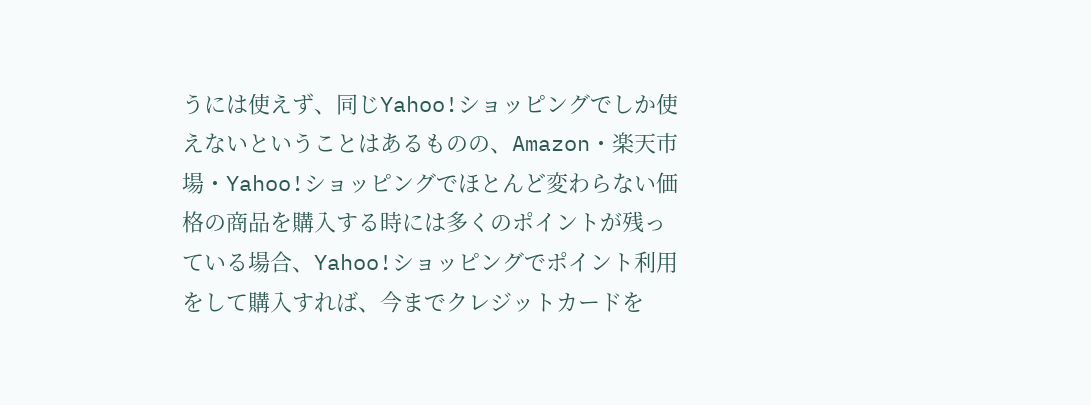うには使えず、同じYahoo!ショッピングでしか使えないということはあるものの、Amazon・楽天市場・Yahoo!ショッピングでほとんど変わらない価格の商品を購入する時には多くのポイントが残っている場合、Yahoo!ショッピングでポイント利用をして購入すれば、今までクレジットカードを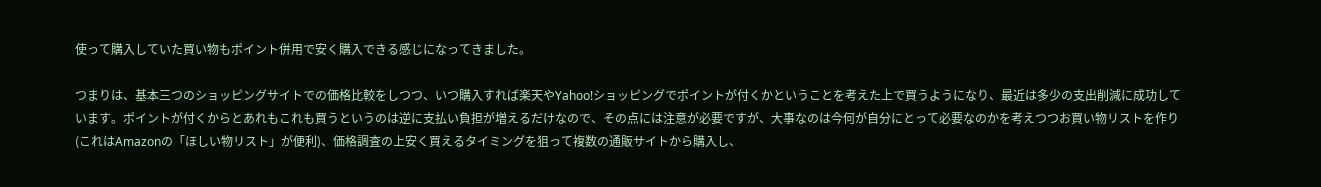使って購入していた買い物もポイント併用で安く購入できる感じになってきました。

つまりは、基本三つのショッピングサイトでの価格比較をしつつ、いつ購入すれば楽天やYahoo!ショッピングでポイントが付くかということを考えた上で買うようになり、最近は多少の支出削減に成功しています。ポイントが付くからとあれもこれも買うというのは逆に支払い負担が増えるだけなので、その点には注意が必要ですが、大事なのは今何が自分にとって必要なのかを考えつつお買い物リストを作り(これはAmazonの「ほしい物リスト」が便利)、価格調査の上安く買えるタイミングを狙って複数の通販サイトから購入し、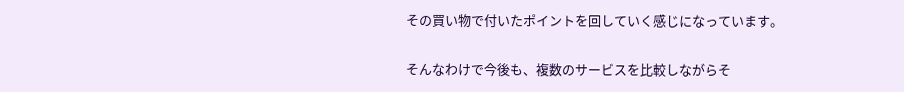その買い物で付いたポイントを回していく感じになっています。

そんなわけで今後も、複数のサービスを比較しながらそ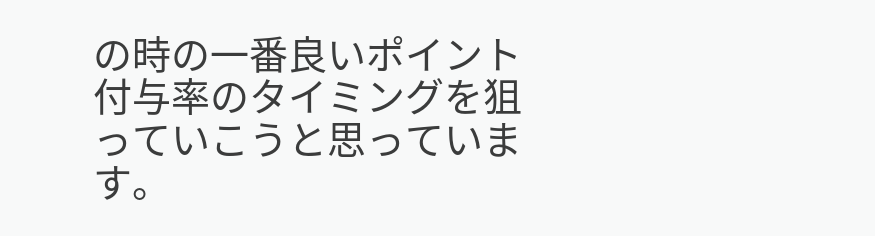の時の一番良いポイント付与率のタイミングを狙っていこうと思っています。